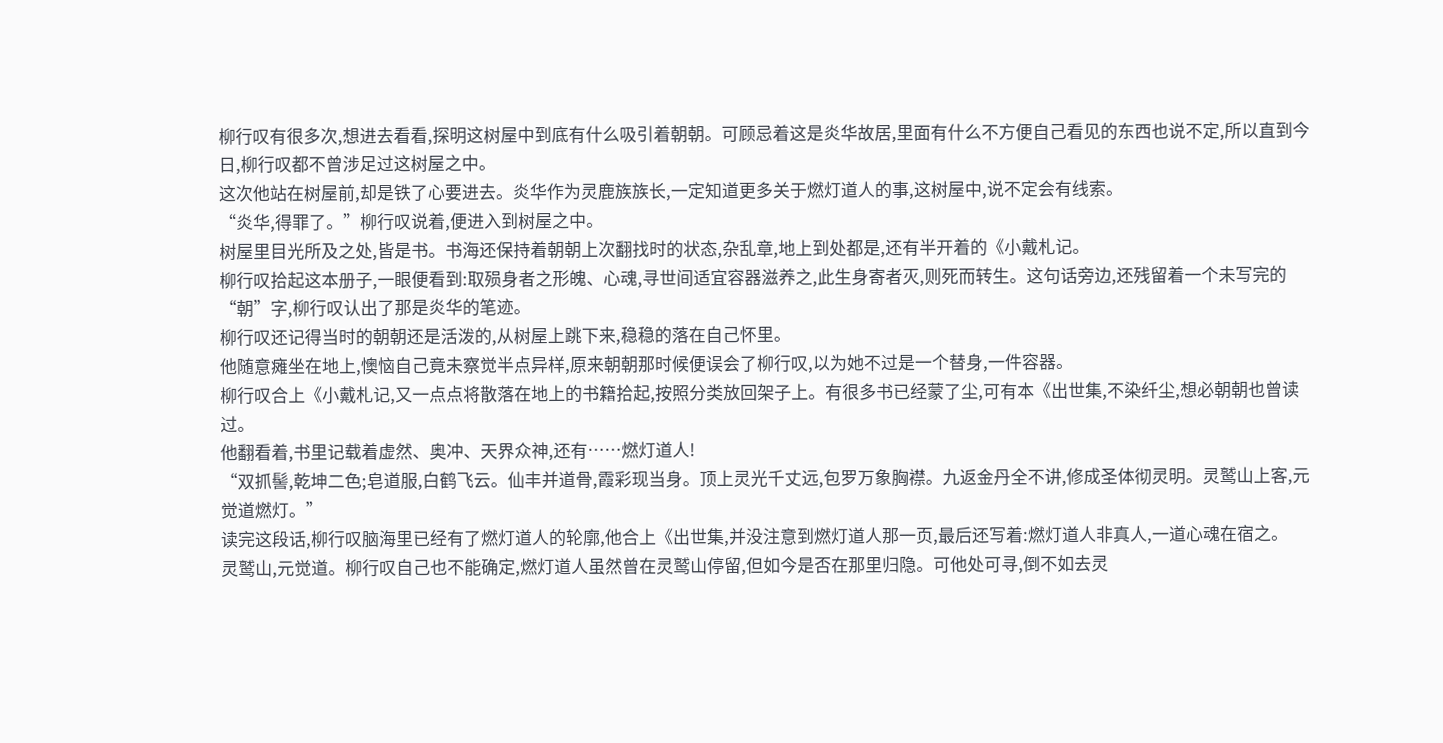柳行叹有很多次,想进去看看,探明这树屋中到底有什么吸引着朝朝。可顾忌着这是炎华故居,里面有什么不方便自己看见的东西也说不定,所以直到今日,柳行叹都不曾涉足过这树屋之中。
这次他站在树屋前,却是铁了心要进去。炎华作为灵鹿族族长,一定知道更多关于燃灯道人的事,这树屋中,说不定会有线索。
“炎华,得罪了。”柳行叹说着,便进入到树屋之中。
树屋里目光所及之处,皆是书。书海还保持着朝朝上次翻找时的状态,杂乱章,地上到处都是,还有半开着的《小戴札记。
柳行叹拾起这本册子,一眼便看到:取殒身者之形魄、心魂,寻世间适宜容器滋养之,此生身寄者灭,则死而转生。这句话旁边,还残留着一个未写完的“朝”字,柳行叹认出了那是炎华的笔迹。
柳行叹还记得当时的朝朝还是活泼的,从树屋上跳下来,稳稳的落在自己怀里。
他随意瘫坐在地上,懊恼自己竟未察觉半点异样,原来朝朝那时候便误会了柳行叹,以为她不过是一个替身,一件容器。
柳行叹合上《小戴札记,又一点点将散落在地上的书籍拾起,按照分类放回架子上。有很多书已经蒙了尘,可有本《出世集,不染纤尘,想必朝朝也曾读过。
他翻看着,书里记载着虚然、奥冲、天界众神,还有……燃灯道人!
“双抓髻,乾坤二色;皂道服,白鹤飞云。仙丰并道骨,霞彩现当身。顶上灵光千丈远,包罗万象胸襟。九返金丹全不讲,修成圣体彻灵明。灵鹫山上客,元觉道燃灯。”
读完这段话,柳行叹脑海里已经有了燃灯道人的轮廓,他合上《出世集,并没注意到燃灯道人那一页,最后还写着:燃灯道人非真人,一道心魂在宿之。
灵鹫山,元觉道。柳行叹自己也不能确定,燃灯道人虽然曾在灵鹫山停留,但如今是否在那里归隐。可他处可寻,倒不如去灵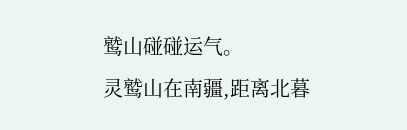鹫山碰碰运气。
灵鹫山在南疆,距离北暮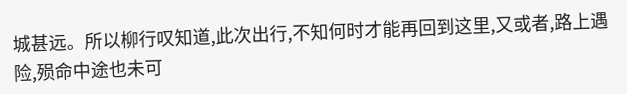城甚远。所以柳行叹知道,此次出行,不知何时才能再回到这里,又或者,路上遇险,殒命中途也未可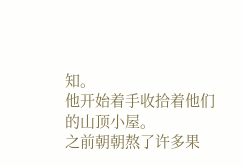知。
他开始着手收拾着他们的山顶小屋。
之前朝朝熬了许多果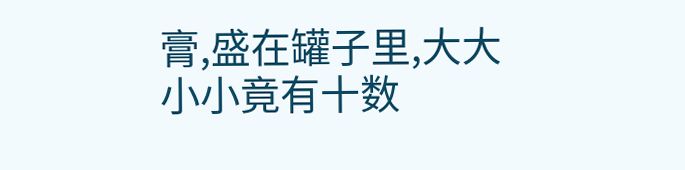膏,盛在罐子里,大大小小竟有十数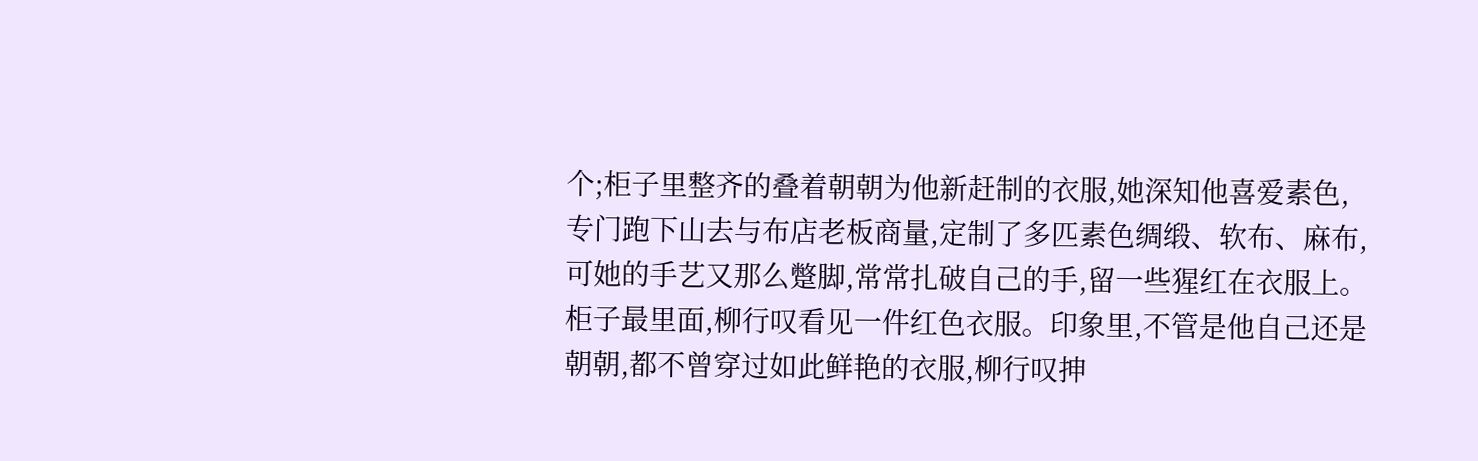个;柜子里整齐的叠着朝朝为他新赶制的衣服,她深知他喜爱素色,专门跑下山去与布店老板商量,定制了多匹素色绸缎、软布、麻布,可她的手艺又那么蹩脚,常常扎破自己的手,留一些猩红在衣服上。
柜子最里面,柳行叹看见一件红色衣服。印象里,不管是他自己还是朝朝,都不曾穿过如此鲜艳的衣服,柳行叹抻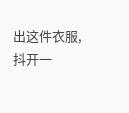出这件衣服,抖开一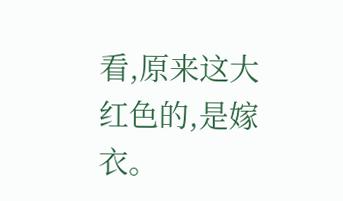看,原来这大红色的,是嫁衣。